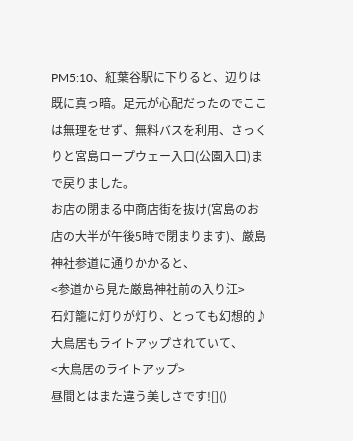PM5:10、紅葉谷駅に下りると、辺りは既に真っ暗。足元が心配だったのでここは無理をせず、無料バスを利用、さっくりと宮島ロープウェー入口(公園入口)まで戻りました。
お店の閉まる中商店街を抜け(宮島のお店の大半が午後5時で閉まります)、厳島神社参道に通りかかると、
<参道から見た厳島神社前の入り江>
石灯籠に灯りが灯り、とっても幻想的♪
大鳥居もライトアップされていて、
<大鳥居のライトアップ>
昼間とはまた違う美しさです![]()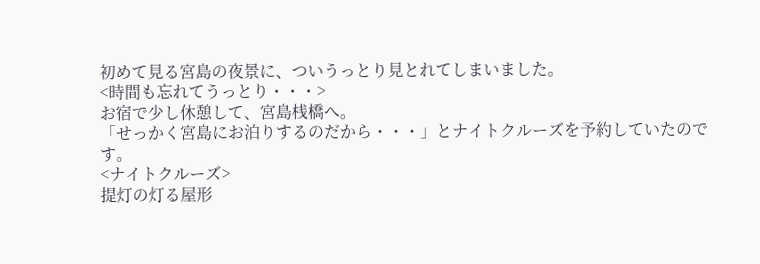初めて見る宮島の夜景に、ついうっとり見とれてしまいました。
<時間も忘れてうっとり・・・>
お宿で少し休憩して、宮島桟橋へ。
「せっかく宮島にお泊りするのだから・・・」とナイトクルーズを予約していたのです。
<ナイトクルーズ>
提灯の灯る屋形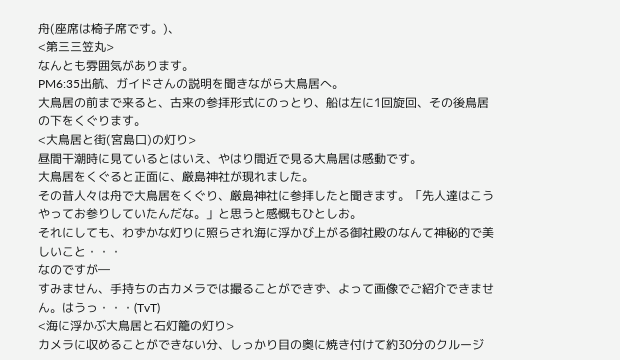舟(座席は椅子席です。)、
<第三三笠丸>
なんとも雰囲気があります。
PM6:35出航、ガイドさんの説明を聞きながら大鳥居へ。
大鳥居の前まで来ると、古来の参拝形式にのっとり、船は左に1回旋回、その後鳥居の下をくぐります。
<大鳥居と街(宮島口)の灯り>
昼間干潮時に見ているとはいえ、やはり間近で見る大鳥居は感動です。
大鳥居をくぐると正面に、厳島神社が現れました。
その昔人々は舟で大鳥居をくぐり、厳島神社に参拝したと聞きます。「先人達はこうやってお参りしていたんだな。」と思うと感慨もひとしお。
それにしても、わずかな灯りに照らされ海に浮かび上がる御社殿のなんて神秘的で美しいこと・・・
なのですが―
すみません、手持ちの古カメラでは撮ることができず、よって画像でご紹介できません。はうっ・・・(TvT)
<海に浮かぶ大鳥居と石灯籠の灯り>
カメラに収めることができない分、しっかり目の奥に焼き付けて約30分のクルージ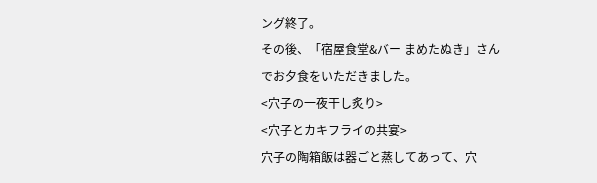ング終了。
その後、「宿屋食堂&バー まめたぬき」さんでお夕食をいただきました。
<穴子の一夜干し炙り>
<穴子とカキフライの共宴>
穴子の陶箱飯は器ごと蒸してあって、穴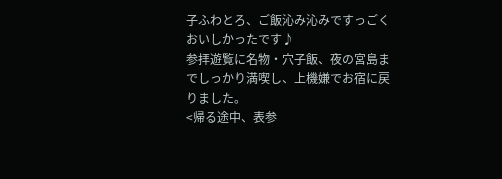子ふわとろ、ご飯沁み沁みですっごくおいしかったです♪
参拝遊覧に名物・穴子飯、夜の宮島までしっかり満喫し、上機嫌でお宿に戻りました。
<帰る途中、表参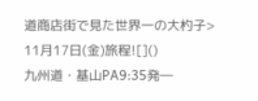道商店街で見た世界一の大杓子>
11月17日(金)旅程![]()
九州道・基山PA9:35発―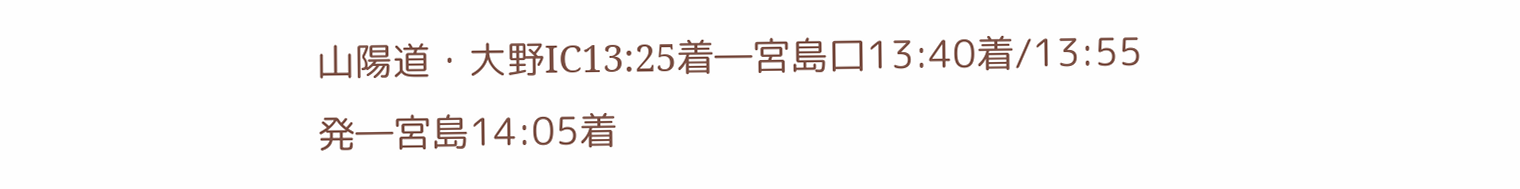山陽道・大野IC13:25着―宮島口13:40着/13:55発―宮島14:05着